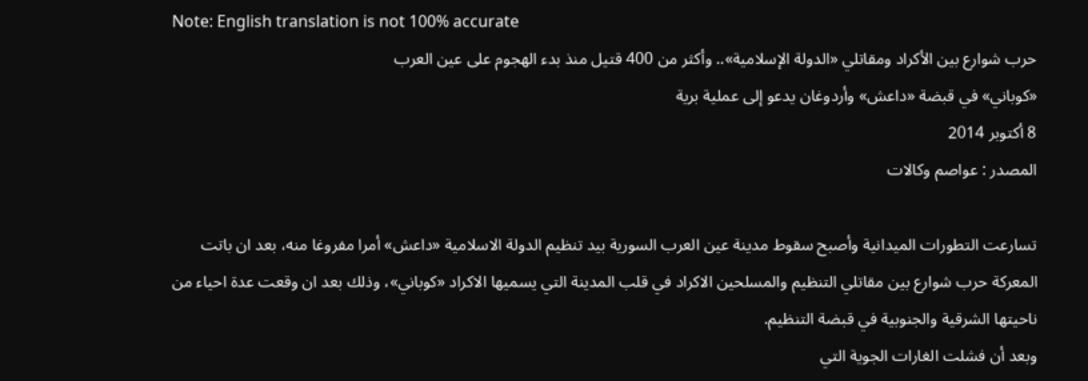Note: English translation is not 100% accurate
حرب شوارع بين الأكراد ومقاتلي «الدولة الإسلامية».. وأكثر من 400 قتيل منذ بدء الهجوم على عين العرب
«كوباني» في قبضة «داعش» وأردوغان يدعو إلى عملية برية
8 أكتوبر 2014
المصدر : عواصم وكالات

تسارعت التطورات الميدانية وأصبح سقوط مدينة عين العرب السورية بيد تنظيم الدولة الاسلامية «داعش» أمرا مفروغا منه، بعد ان باتت المعركة حرب شوارع بين مقاتلي التنظيم والمسلحين الاكراد في قلب المدينة التي يسميها الاكراد «كوباني»، وذلك بعد ان وقعت عدة احياء من ناحيتها الشرقية والجنوبية في قبضة التنظيم.
وبعد أن فشلت الغارات الجوية التي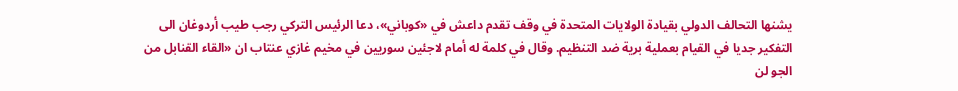يشنها التحالف الدولي بقيادة الولايات المتحدة في وقف تقدم داعش في «كوباني»، دعا الرئيس التركي رجب طيب أردوغان الى التفكير جديا في القيام بعملية برية ضد التنظيم. وقال في كلمة له أمام لاجئين سوريين في مخيم غازي عنتاب ان «القاء القنابل من الجو لن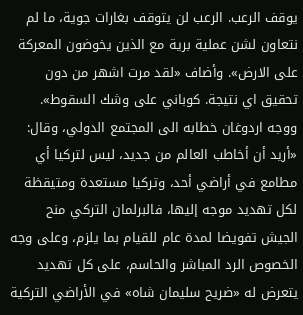يوقف الرعب. الرعب لن يتوقف بغارات جوية، ما لم نتعاون لشن عملية برية مع الذين يخوضون المعركة على الارض». وأضاف «لقد مرت اشهر من دون تحقيق اي نتيجة. كوباني على وشك السقوط».
ووجه اردوغان خطابه الى المجتمع الدولي، وقال: «أريد أن أخاطب العالم من جديد، ليس لتركيا أي مطامع في أراضي أحد، وتركيا مستعدة ومتيقظة لكل تهديد موجه إليها، فالبرلمان التركي منح الجيش تفويضا لمدة عام للقيام بما يلزم، وعلى وجه الخصوص الرد المباشر والحاسم، على كل تهديد يتعرض له «ضريح سليمان شاه» في الأراضي التركية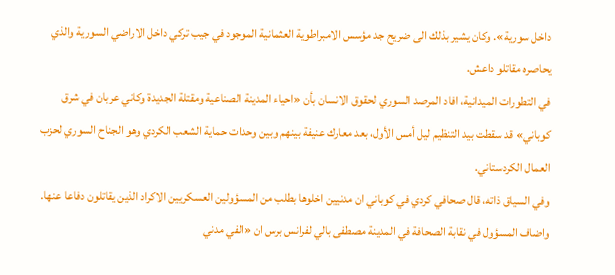داخل سورية». وكان يشير بذلك الى ضريح جد مؤسس الامبراطوية العثمانية الموجود في جيب تركي داخل الاراضي السورية والذي يحاصره مقاتلو داعش.
في التطورات الميدانية، افاد المرصد السوري لحقوق الانسان بأن «احياء المدينة الصناعية ومقتلة الجديدة وكاني عربان في شرق كوباني» قد سقطت بيد التنظيم ليل أمس الأول، بعد معارك عنيفة بينهم وبين وحدات حماية الشعب الكردي وهو الجناح السوري لحزب العمال الكردستاني.
وفي السياق ذاته، قال صحافي كردي في كوباني ان مدنيين اخلوها بطلب من المسؤولين العسكريين الاكراد الذين يقاتلون دفاعا عنها.
واضاف المسؤول في نقابة الصحافة في المدينة مصطفى بالي لفرانس برس ان «الفي مدني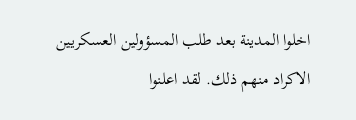اخلوا المدينة بعد طلب المسؤولين العسكريين الاكراد منهم ذلك. لقد اعلنوا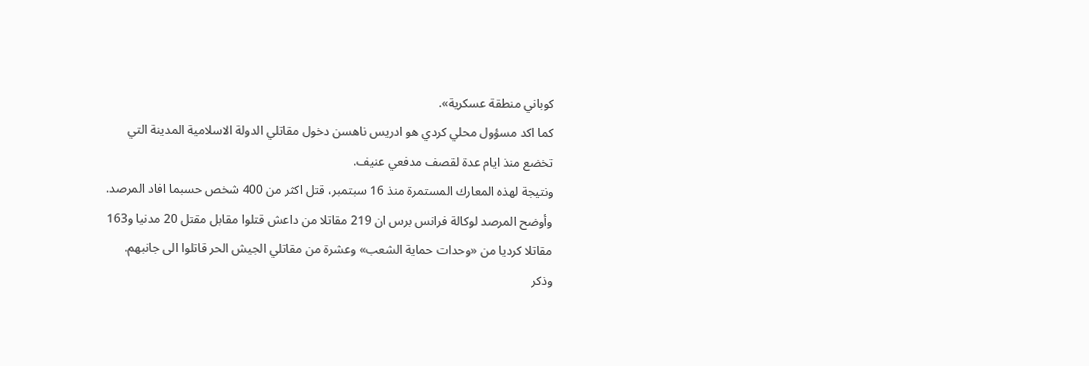كوباني منطقة عسكرية».
كما اكد مسؤول محلي كردي هو ادريس ناهسن دخول مقاتلي الدولة الاسلامية المدينة التي تخضع منذ ايام عدة لقصف مدفعي عنيف.
ونتيجة لهذه المعارك المستمرة منذ 16 سبتمبر، قتل اكثر من 400 شخص حسبما افاد المرصد.
وأوضح المرصد لوكالة فرانس برس ان 219 مقاتلا من داعش قتلوا مقابل مقتل 20 مدنيا و163 مقاتلا كرديا من «وحدات حماية الشعب» وعشرة من مقاتلي الجيش الحر قاتلوا الى جانبهم.
وذكر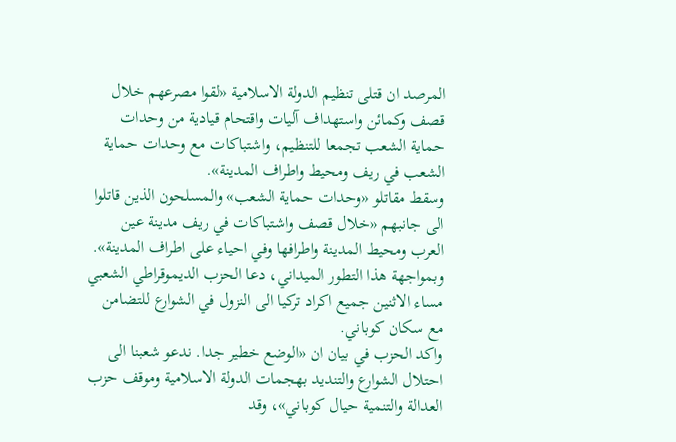المرصد ان قتلى تنظيم الدولة الاسلامية «لقوا مصرعهم خلال قصف وكمائن واستهداف آليات واقتحام قيادية من وحدات حماية الشعب تجمعا للتنظيم، واشتباكات مع وحدات حماية الشعب في ريف ومحيط واطراف المدينة».
وسقط مقاتلو «وحدات حماية الشعب» والمسلحون الذين قاتلوا الى جانبهم «خلال قصف واشتباكات في ريف مدينة عين العرب ومحيط المدينة واطرافها وفي احياء على اطراف المدينة».
وبمواجهة هذا التطور الميداني، دعا الحزب الديموقراطي الشعبي مساء الاثنين جميع اكراد تركيا الى النزول في الشوارع للتضامن مع سكان كوباني.
واكد الحزب في بيان ان «الوضع خطير جدا. ندعو شعبنا الى احتلال الشوارع والتنديد بهجمات الدولة الاسلامية وموقف حزب العدالة والتنمية حيال كوباني»، وقد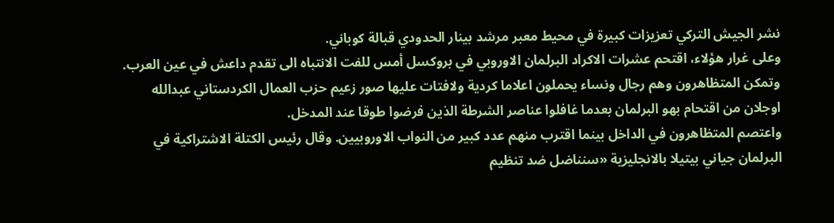نشر الجيش التركي تعزيزات كبيرة في محيط معبر مرشد بينار الحدودي قبالة كوباني.
وعلى غرار هؤلاء، اقتحم عشرات الاكراد البرلمان الاوروبي في بروكسل أمس للفت الانتباه الى تقدم داعش في عين العرب.
وتمكن المتظاهرون وهم رجال ونساء يحملون اعلاما كردية ولافتات عليها صور زعيم حزب العمال الكردستاني عبدالله اوجلان من اقتحام بهو البرلمان بعدما غافلوا عناصر الشرطة الذين فرضوا طوقا عند المدخل.
واعتصم المتظاهرون في الداخل بينما اقترب منهم عدد كبير من النواب الاوروبيين. وقال رئيس الكتلة الاشتراكية في البرلمان جياني بيتيلا بالانجليزية «سنناضل ضد تنظيم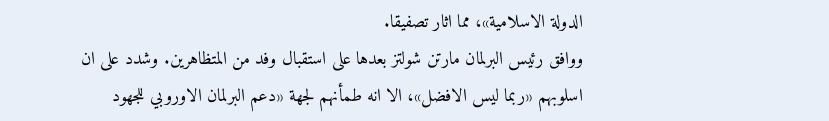الدولة الاسلامية»، مما اثار تصفيقا.
ووافق رئيس البرلمان مارتن شولتز بعدها على استقبال وفد من المتظاهرين. وشدد على ان اسلوبهم «ربما ليس الافضل»، الا انه طمأنهم لجهة «دعم البرلمان الاوروبي للجهود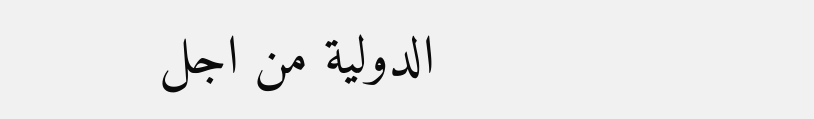الدولية من اجل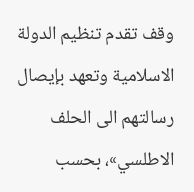وقف تقدم تنظيم الدولة الاسلامية وتعهد بإيصال رسالتهم الى الحلف الاطلسي»، بحسب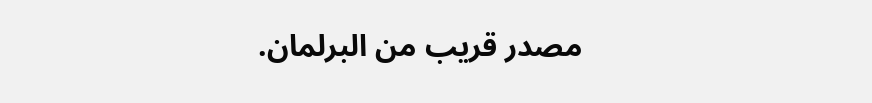مصدر قريب من البرلمان.